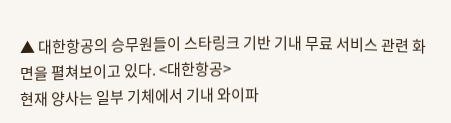▲ 대한항공의 승무원들이 스타링크 기반 기내 무료 서비스 관련 화면을 펼쳐보이고 있다. <대한항공>
현재 양사는 일부 기체에서 기내 와이파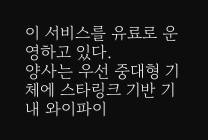이 서비스를 유료로 운영하고 있다.
양사는 우선 중대형 기체에 스타링크 기반 기내 와이파이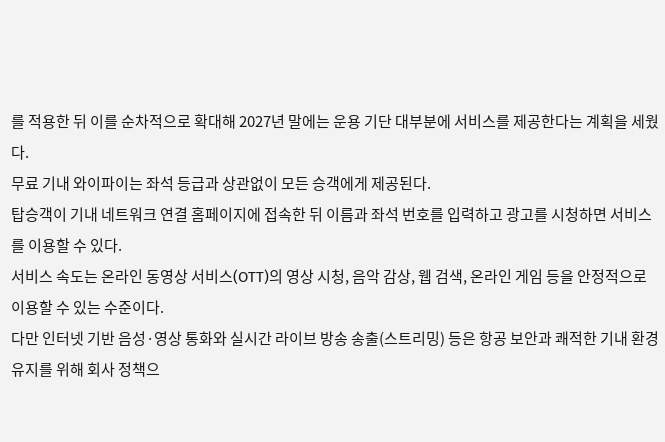를 적용한 뒤 이를 순차적으로 확대해 2027년 말에는 운용 기단 대부분에 서비스를 제공한다는 계획을 세웠다.
무료 기내 와이파이는 좌석 등급과 상관없이 모든 승객에게 제공된다.
탑승객이 기내 네트워크 연결 홈페이지에 접속한 뒤 이름과 좌석 번호를 입력하고 광고를 시청하면 서비스를 이용할 수 있다.
서비스 속도는 온라인 동영상 서비스(OTT)의 영상 시청, 음악 감상, 웹 검색, 온라인 게임 등을 안정적으로 이용할 수 있는 수준이다.
다만 인터넷 기반 음성·영상 통화와 실시간 라이브 방송 송출(스트리밍) 등은 항공 보안과 쾌적한 기내 환경 유지를 위해 회사 정책으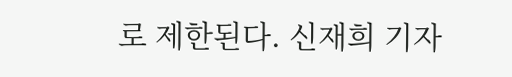로 제한된다. 신재희 기자